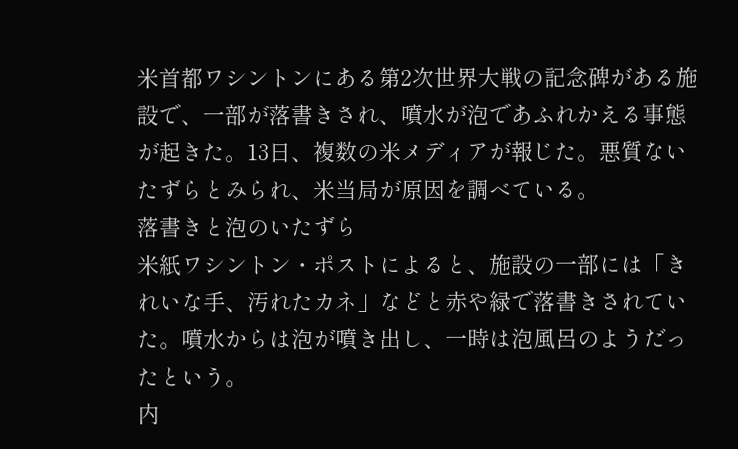米首都ワシントンにある第2次世界大戦の記念碑がある施設で、一部が落書きされ、噴水が泡であふれかえる事態が起きた。13日、複数の米メディアが報じた。悪質ないたずらとみられ、米当局が原因を調べている。
落書きと泡のいたずら
米紙ワシントン・ポストによると、施設の一部には「きれいな手、汚れたカネ」などと赤や緑で落書きされていた。噴水からは泡が噴き出し、一時は泡風呂のようだったという。
内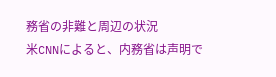務省の非難と周辺の状況
米CNNによると、内務省は声明で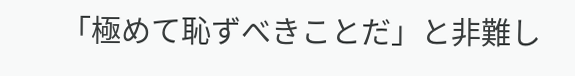「極めて恥ずべきことだ」と非難し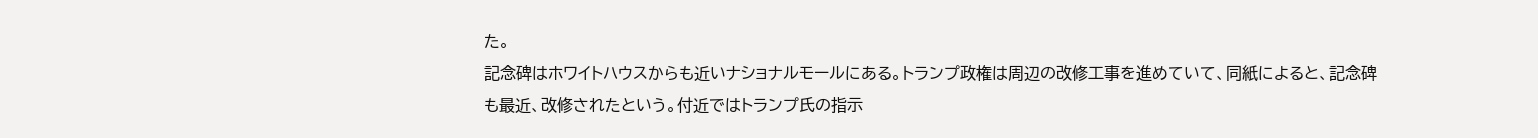た。
記念碑はホワイトハウスからも近いナショナルモールにある。トランプ政権は周辺の改修工事を進めていて、同紙によると、記念碑も最近、改修されたという。付近ではトランプ氏の指示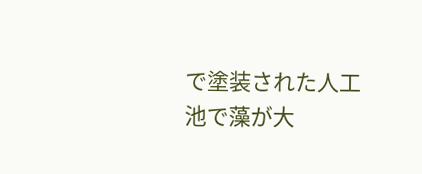で塗装された人工池で藻が大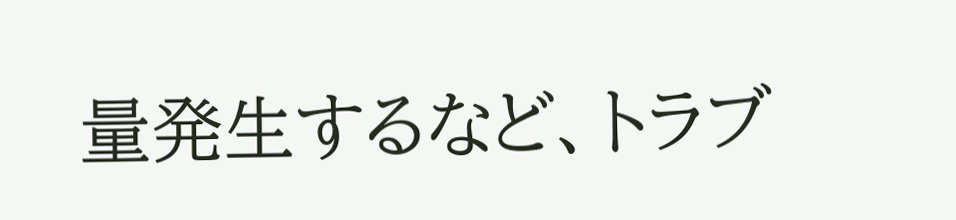量発生するなど、トラブ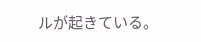ルが起きている。